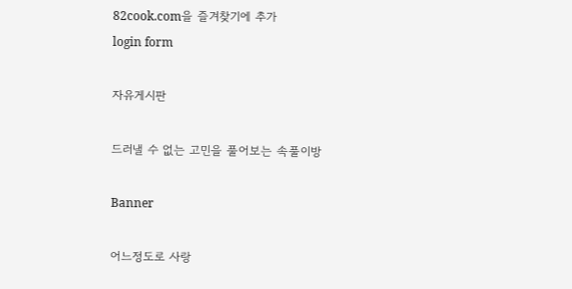82cook.com을 즐겨찾기에 추가
login form

자유게시판

드러낼 수 없는 고민을 풀어보는 속풀이방

Banner

어느정도로 사랑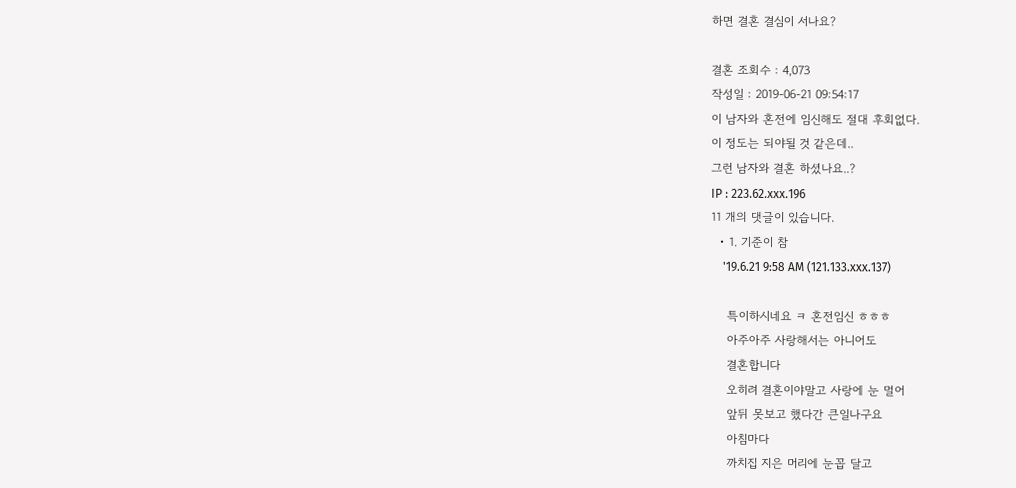하면 결혼 결심이 서나요?

결혼 조회수 : 4,073
작성일 : 2019-06-21 09:54:17
이 남자와 혼전에 임신해도 절대 후회없다.
이 정도는 되야될 것 같은데..
그런 남자와 결혼 하셨나요..?
IP : 223.62.xxx.196
11 개의 댓글이 있습니다.
  • 1. 기준이 참
    '19.6.21 9:58 AM (121.133.xxx.137)

    특이하시네요 ㅋ 혼전임신 ㅎㅎㅎ
    아주아주 사랑해서는 아니어도
    결혼합니다
    오히려 결혼이야말고 사랑에 눈 멀어
    앞뒤 못보고 했다간 큰일나구요
    아침마다
    까치집 지은 머리에 눈꼽 달고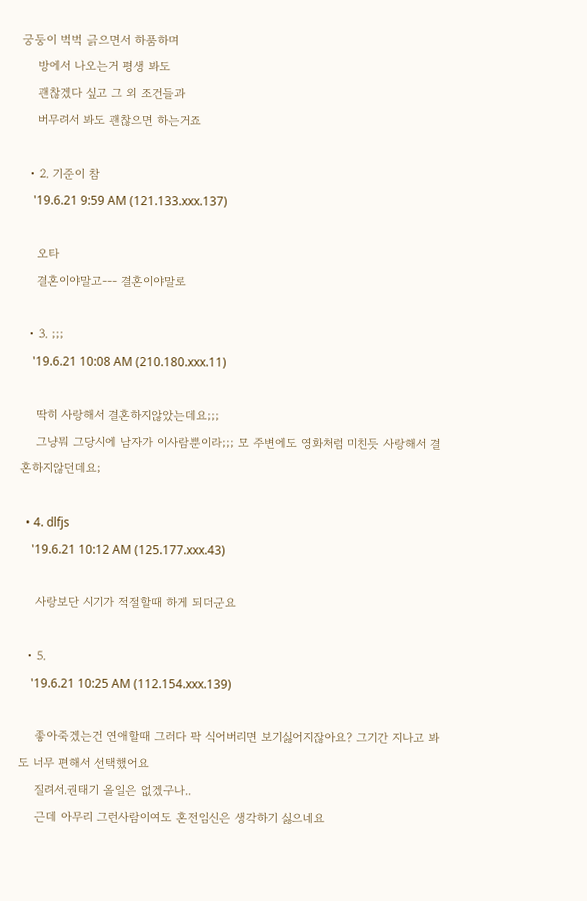궁둥이 벅벅 긁으면서 하품하며
    방에서 나오는거 평생 봐도
    괜찮겠다 싶고 그 외 조건들과
    버무려서 봐도 괜찮으면 하는거죠

  • 2. 기준이 참
    '19.6.21 9:59 AM (121.133.xxx.137)

    오타
    결혼이야말고--- 결혼이야말로

  • 3. ;;;
    '19.6.21 10:08 AM (210.180.xxx.11)

    딱히 사랑해서 결혼하지않았는데요;;;
    그냥뭐 그당시에 남자가 이사람뿐이라;;; 모 주변에도 영화처럼 미친듯 사랑해서 결혼하지않던데요;

  • 4. dlfjs
    '19.6.21 10:12 AM (125.177.xxx.43)

    사랑보단 시기가 적절할때 하게 되더군요

  • 5.
    '19.6.21 10:25 AM (112.154.xxx.139)

    좋아죽겠는건 연애할때 그러다 팍 식어버리면 보기싫어지잖아요? 그기간 지나고 봐도 너무 편해서 선택했어요
    질려서.권태기 올일은 없겠구나..
    근데 아무리 그런사람이여도 혼전임신은 생각하기 싫으네요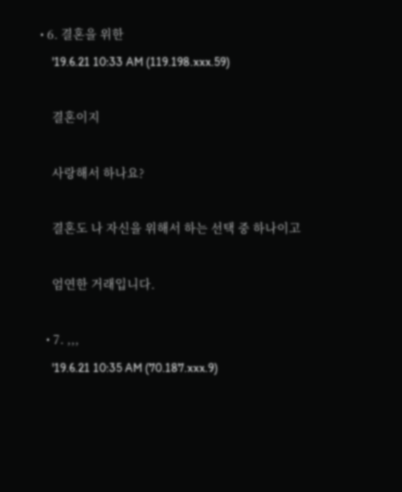• 6. 결혼을 위한
    '19.6.21 10:33 AM (119.198.xxx.59)

    결혼이지

    사랑해서 하나요?

    결혼도 나 자신을 위해서 하는 선택 중 하나이고

    엄연한 거래입니다.

  • 7. ,,,
    '19.6.21 10:35 AM (70.187.xxx.9)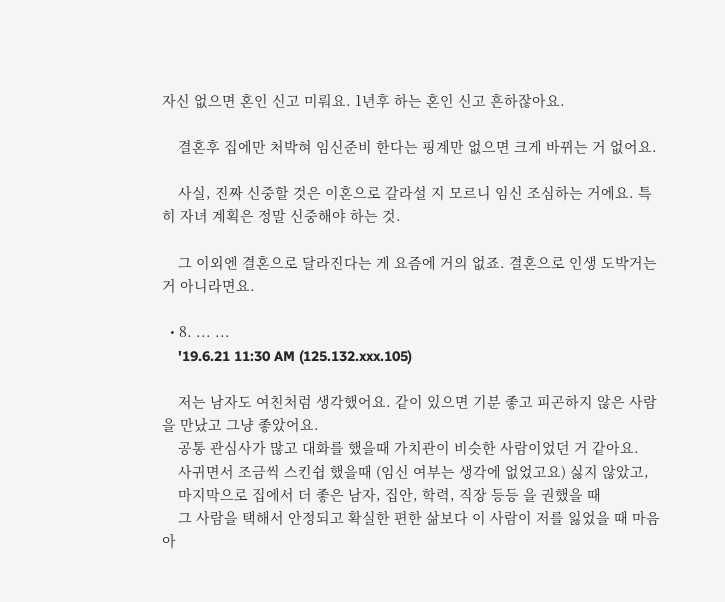자신 없으면 혼인 신고 미뤄요. 1년후 하는 혼인 신고 흔하잖아요.

    결혼후 집에만 처박혀 임신준비 한다는 핑계만 없으면 크게 바뀌는 거 없어요.

    사실, 진짜 신중할 것은 이혼으로 갈라설 지 모르니 임신 조심하는 거에요. 특히 자녀 계획은 정말 신중해야 하는 것.

    그 이외엔 결혼으로 달라진다는 게 요즘에 거의 없죠. 결혼으로 인생 도박거는 거 아니라면요.

  • 8. ... ...
    '19.6.21 11:30 AM (125.132.xxx.105)

    저는 남자도 여친처럼 생각했어요. 같이 있으면 기분 좋고 피곤하지 않은 사람을 만났고 그냥 좋았어요.
    공통 관심사가 많고 대화를 했을때 가치관이 비슷한 사람이었던 거 같아요.
    사귀면서 조금씩 스킨쉽 했을때 (임신 여부는 생각에 없었고요) 싫지 않았고,
    마지막으로 집에서 더 좋은 남자, 집안, 학력, 직장 등등 을 권했을 때
    그 사람을 택해서 안정되고 확실한 편한 삶보다 이 사람이 저를 잃었을 때 마음 아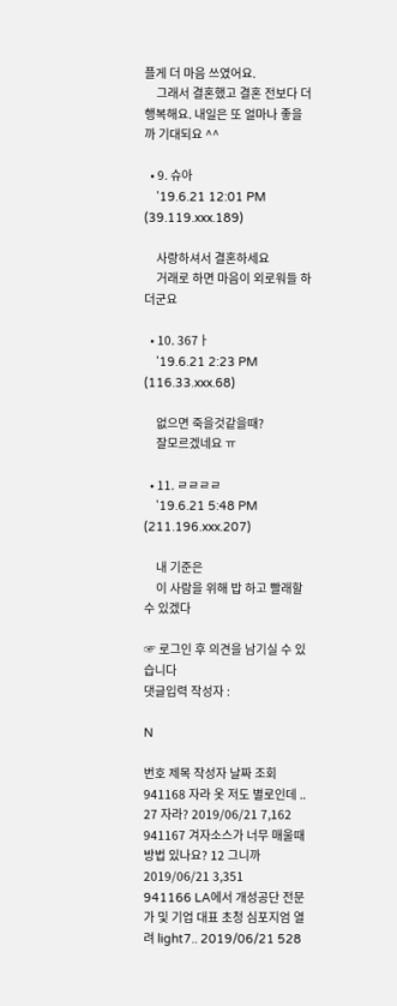플게 더 마음 쓰였어요.
    그래서 결혼했고 결혼 전보다 더 행복해요. 내일은 또 얼마나 좋을까 기대되요 ^^

  • 9. 슈아
    '19.6.21 12:01 PM (39.119.xxx.189)

    사랑하셔서 결혼하세요
    거래로 하면 마음이 외로워들 하더군요

  • 10. 367ㅏ
    '19.6.21 2:23 PM (116.33.xxx.68)

    없으면 죽을것같을때?
    잘모르겠네요 ㅠ

  • 11. ㄹㄹㄹㄹ
    '19.6.21 5:48 PM (211.196.xxx.207)

    내 기준은
    이 사람을 위해 밥 하고 빨래할 수 있겠다

☞ 로그인 후 의견을 남기실 수 있습니다
댓글입력 작성자 :

N

번호 제목 작성자 날짜 조회
941168 자라 옷 저도 별로인데 .. 27 자라? 2019/06/21 7,162
941167 겨자소스가 너무 매울때 방법 있나요? 12 그니까 2019/06/21 3,351
941166 LA에서 개성공단 전문가 및 기업 대표 초청 심포지엄 열려 light7.. 2019/06/21 528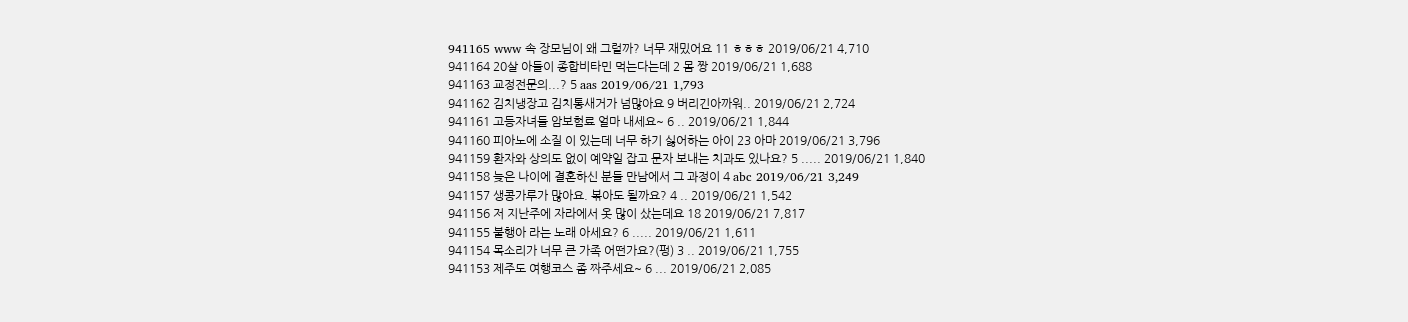941165 www 속 장모님이 왜 그럴까? 너무 재밌어요 11 ㅎㅎㅎ 2019/06/21 4,710
941164 20살 아들이 종합비타민 먹는다는데 2 몸 짱 2019/06/21 1,688
941163 교정전문의...? 5 aas 2019/06/21 1,793
941162 김치냉장고 김치통새거가 넘많아요 9 버리긴아까워.. 2019/06/21 2,724
941161 고등자녀들 암보험료 얼마 내세요~ 6 .. 2019/06/21 1,844
941160 피아노에 소질 이 있는데 너무 하기 싫어하는 아이 23 아마 2019/06/21 3,796
941159 환자와 상의도 없이 예약일 잡고 문자 보내는 치과도 있나요? 5 ..... 2019/06/21 1,840
941158 늦은 나이에 결혼하신 분들 만남에서 그 과정이 4 abc 2019/06/21 3,249
941157 생콩가루가 많아요. 볶아도 될까요? 4 .. 2019/06/21 1,542
941156 저 지난주에 자라에서 옷 많이 샀는데요 18 2019/06/21 7,817
941155 불행아 라는 노래 아세요? 6 ..... 2019/06/21 1,611
941154 목소리가 너무 큰 가족 어떤가요?(펑) 3 .. 2019/06/21 1,755
941153 제주도 여행코스 좀 짜주세요~ 6 ... 2019/06/21 2,085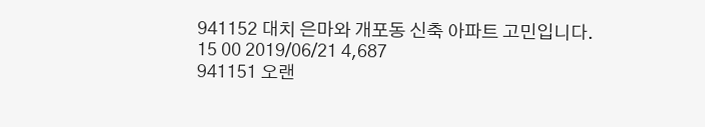941152 대치 은마와 개포동 신축 아파트 고민입니다. 15 00 2019/06/21 4,687
941151 오랜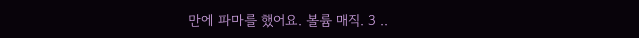만에 파마를 했어요. 볼륨 매직. 3 ..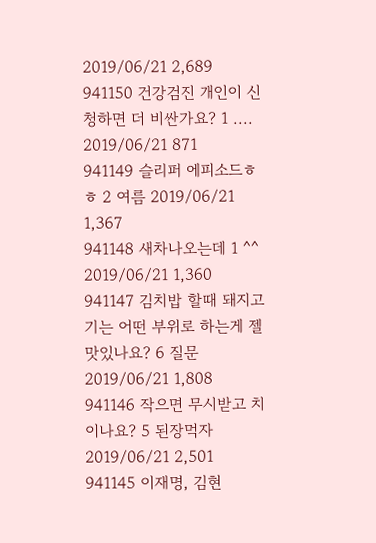2019/06/21 2,689
941150 건강검진 개인이 신청하면 더 비싼가요? 1 .... 2019/06/21 871
941149 슬리퍼 에피소드ㅎㅎ 2 여름 2019/06/21 1,367
941148 새차나오는데 1 ^^ 2019/06/21 1,360
941147 김치밥 할때 돼지고기는 어떤 부위로 하는게 젤 맛있나요? 6 질문 2019/06/21 1,808
941146 작으면 무시받고 치이나요? 5 된장먹자 2019/06/21 2,501
941145 이재명, 김현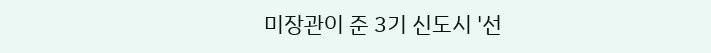미장관이 준 3기 신도시 '선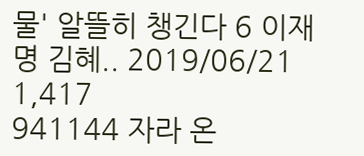물' 알뜰히 챙긴다 6 이재명 김혜.. 2019/06/21 1,417
941144 자라 온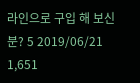라인으로 구입 해 보신분? 5 2019/06/21 1,651